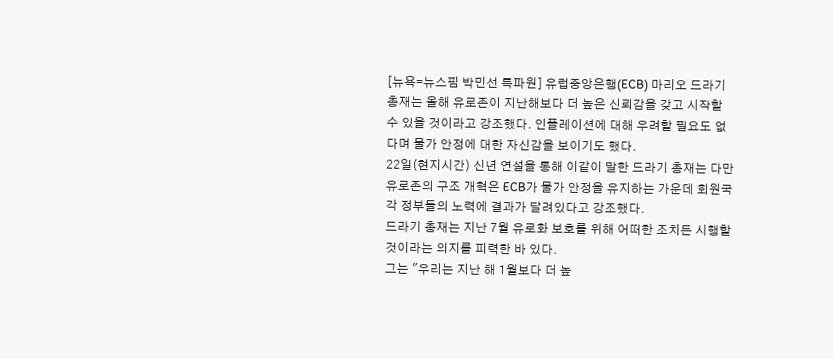[뉴욕=뉴스핌 박민선 특파원] 유럽중앙은행(ECB) 마리오 드라기 총재는 올해 유로존이 지난해보다 더 높은 신뢰감을 갖고 시작할 수 있을 것이라고 강조했다. 인플레이션에 대해 우려할 필요도 없다며 물가 안정에 대한 자신감을 보이기도 했다.
22일(현지시간) 신년 연설을 통해 이같이 말한 드라기 총재는 다만 유로존의 구조 개혁은 ECB가 물가 안정을 유지하는 가운데 회원국 각 정부들의 노력에 결과가 달려있다고 강조했다.
드라기 총재는 지난 7월 유로화 보호를 위해 어떠한 조치든 시행할 것이라는 의지를 피력한 바 있다.
그는 "우리는 지난 해 1월보다 더 높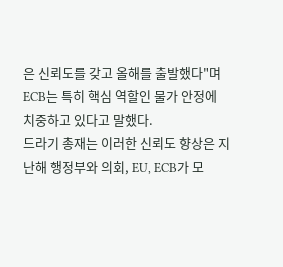은 신뢰도를 갖고 올해를 출발했다"며 ECB는 특히 핵심 역할인 물가 안정에 치중하고 있다고 말했다.
드라기 총재는 이러한 신뢰도 향상은 지난해 행정부와 의회, EU, ECB가 모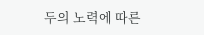두의 노력에 따른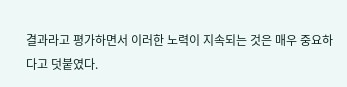결과라고 평가하면서 이러한 노력이 지속되는 것은 매우 중요하다고 덧붙였다.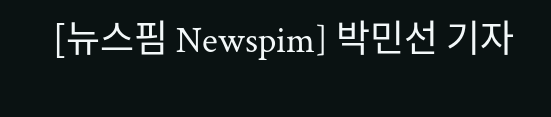[뉴스핌 Newspim] 박민선 기자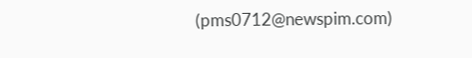(pms0712@newspim.com)